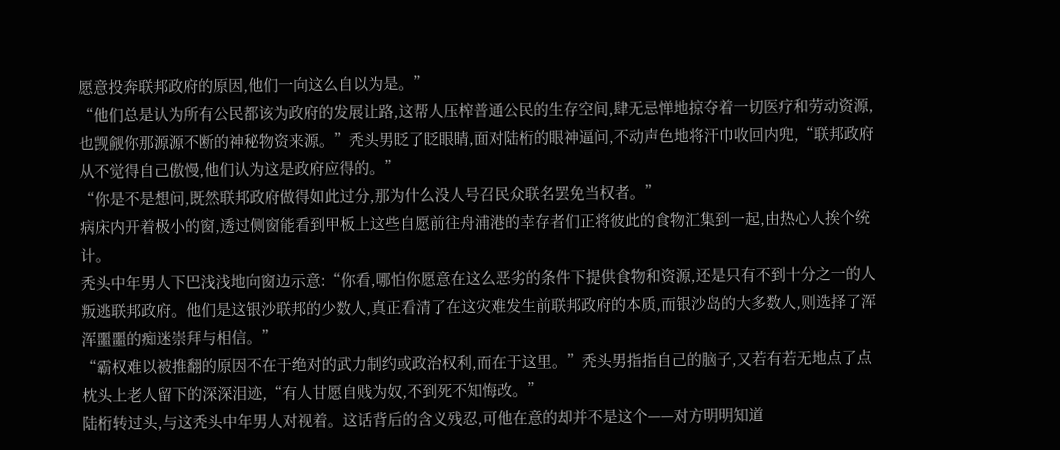愿意投奔联邦政府的原因,他们一向这么自以为是。”
“他们总是认为所有公民都该为政府的发展让路,这帮人压榨普通公民的生存空间,肆无忌惮地掠夺着一切医疗和劳动资源,也觊觎你那源源不断的神秘物资来源。”秃头男眨了眨眼睛,面对陆桁的眼神逼问,不动声色地将汗巾收回内兜,“联邦政府从不觉得自己傲慢,他们认为这是政府应得的。”
“你是不是想问,既然联邦政府做得如此过分,那为什么没人号召民众联名罢免当权者。”
病床内开着极小的窗,透过侧窗能看到甲板上这些自愿前往舟浦港的幸存者们正将彼此的食物汇集到一起,由热心人挨个统计。
秃头中年男人下巴浅浅地向窗边示意:“你看,哪怕你愿意在这么恶劣的条件下提供食物和资源,还是只有不到十分之一的人叛逃联邦政府。他们是这银沙联邦的少数人,真正看清了在这灾难发生前联邦政府的本质,而银沙岛的大多数人,则选择了浑浑噩噩的痴迷崇拜与相信。”
“霸权难以被推翻的原因不在于绝对的武力制约或政治权利,而在于这里。”秃头男指指自己的脑子,又若有若无地点了点枕头上老人留下的深深泪迹,“有人甘愿自贱为奴,不到死不知悔改。”
陆桁转过头,与这秃头中年男人对视着。这话背后的含义残忍,可他在意的却并不是这个——对方明明知道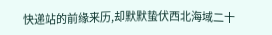快递站的前缘来历,却默默蛰伏西北海域二十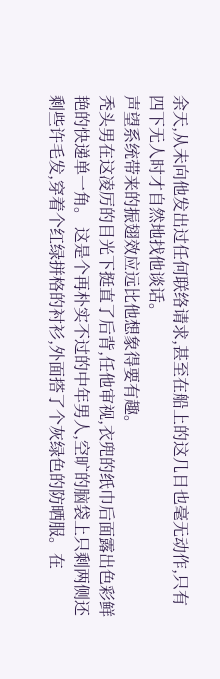余天,从未向他发出过任何联络请求,甚至在船上的这几日也毫无动作,只有四下无人时才自然地找他谈话。
声望系统带来的振翅效应远比他想象得要有趣。
秃头男在这凌厉的目光下挺直了后背,任他审视,衣兜的纸巾后面露出色彩鲜艳的快递单一角。 这是个再朴实不过的中年男人,空旷的脑袋上只剩两侧还剩些许毛发,穿着个红绿拼格的衬衫,外面搭了个灰绿色的防晒服。在